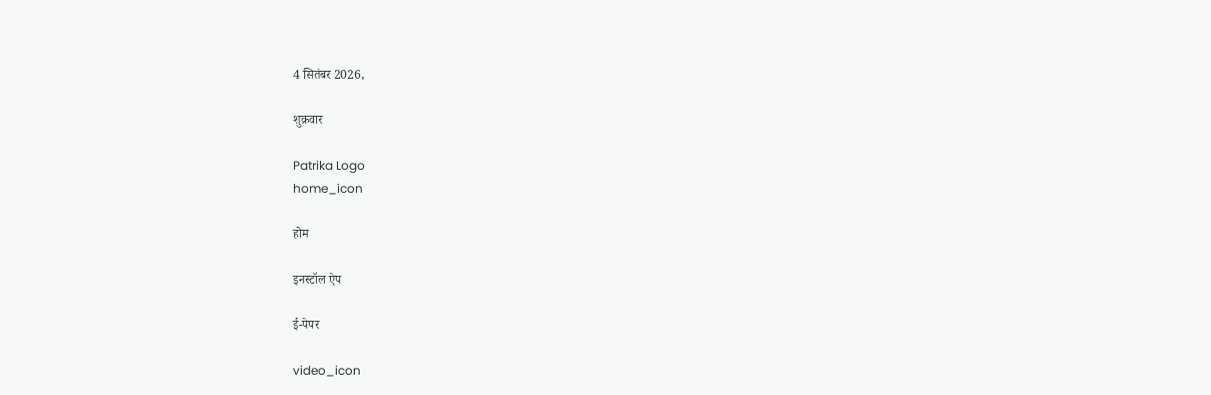4 सितंबर 2026,

शुक्रवार

Patrika Logo
home_icon

होम

इनस्टॉल ऐप

ई-पेपर

video_icon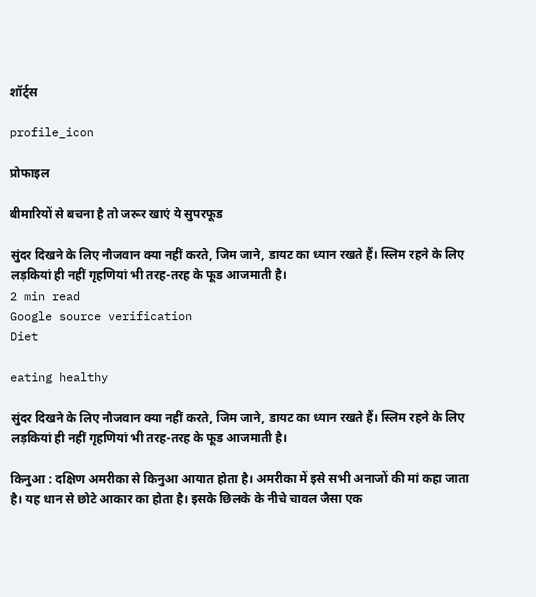शॉर्ट्स

profile_icon

प्रोफाइल

बीमारियों से बचना है तो जरूर खाएं ये सुपरफूड

सुंदर दिखने के लिए नौजवान क्या नहीं करते, जिम जाने, डायट का ध्यान रखते हैं। स्लिम रहने के लिए लड़कियां ही नहीं गृहणियां भी तरह-तरह के फूड आजमाती है।
2 min read
Google source verification
Diet

eating healthy

सुंदर दिखने के लिए नौजवान क्या नहीं करते, जिम जाने, डायट का ध्यान रखते हैं। स्लिम रहने के लिए लड़कियां ही नहीं गृहणियां भी तरह-तरह के फूड आजमाती है।

किनुआ : दक्षिण अमरीका से किनुआ आयात होता है। अमरीका में इसे सभी अनाजों की मां कहा जाता है। यह धान से छोटे आकार का होता है। इसके छिलके के नीचे चावल जैसा एक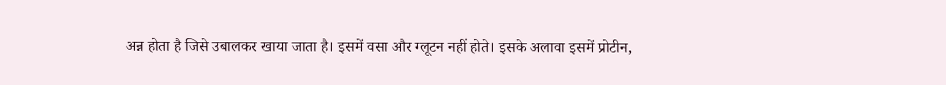अन्न होता है जिसे उबालकर खाया जाता है। इसमें वसा और ग्लूटन नहीं होते। इसके अलावा इसमें प्रोटीन,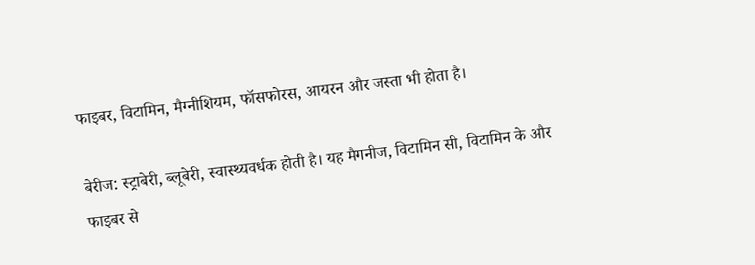फाइबर, विटामिन, मैग्नीशियम, फॉसफोरस, आयरन और जस्ता भी होता है।

बेरीज: स्ट्राबेरी, ब्लूबेरी, स्वास्थ्यवर्धक होती है। यह मैगनीज, विटामिन सी, विटामिन के और फाइबर से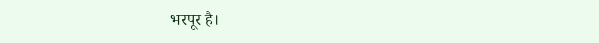भरपूर है।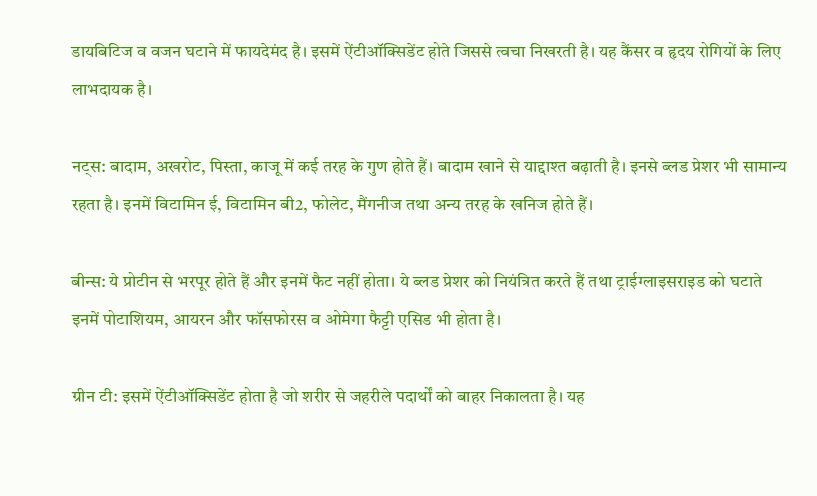डायबिटिज व वजन घटाने में फायदेमंद है। इसमें ऐंटीऑक्सिडेंट होते जिससे त्वचा निखरती है। यह कैंसर व हृदय रोगियों के लिए लाभदायक है।

नट्स: बादाम, अखरोट, पिस्ता, काजू में कई तरह के गुण होते हैं। बादाम खाने से याद्दाश्त बढ़ाती है। इनसे ब्लड प्रेशर भी सामान्य रहता है। इनमें विटामिन ई, विटामिन बी2, फोलेट, मैंगनीज तथा अन्य तरह के खनिज होते हैं।

बीन्स: ये प्रोटीन से भरपूर होते हैं और इनमें फैट नहीं होता। ये ब्लड प्रेशर को नियंत्रित करते हैं तथा ट्राईग्लाइसराइड को घटाते इनमें पोटाशियम, आयरन और फॉसफोरस व ओमेगा फैट्टी एसिड भी होता है।

ग्रीन टी: इसमें ऐंटीऑक्सिडेंट होता है जो शरीर से जहरीले पदार्थों को बाहर निकालता है। यह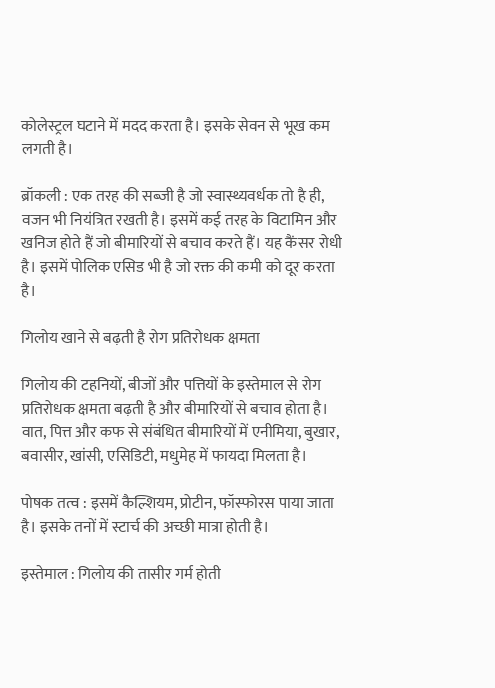कोलेस्ट्रल घटाने में मदद करता है। इसके सेवन से भूख कम लगती है।

ब्रॉकली : एक तरह की सब्जी है जो स्वास्थ्यवर्धक तो है ही, वजन भी नियंत्रित रखती है। इसमें कई तरह के विटामिन और खनिज होते हैं जो बीमारियों से बचाव करते हैं। यह कैंसर रोधी है। इसमें पोलिक एसिड भी है जो रक्त की कमी को दूर करता है।

गिलोय खाने से बढ़ती है रोग प्रतिरोधक क्षमता

गिलोय की टहनियों, बीजों और पत्तियों के इस्तेमाल से रोग प्रतिरोधक क्षमता बढ़ती है और बीमारियों से बचाव होता है। वात, पित्त और कफ से संबंधित बीमारियों में एनीमिया, बुखार, बवासीर, खांसी, एसिडिटी, मधुमेह में फायदा मिलता है।

पोषक तत्व : इसमें कैल्शियम, प्रोटीन, फॉस्फोरस पाया जाता है। इसके तनों में स्टार्च की अच्छी मात्रा होती है।

इस्तेमाल : गिलोय की तासीर गर्म होती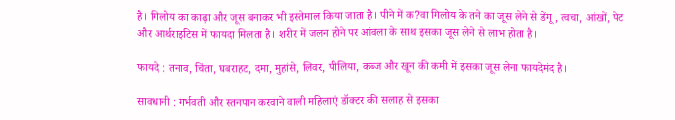है। गिलोय का काढ़ा और जूस बनाकर भी इस्तेमाल किया जाता है। पीने में क?वा गिलोय के तने का जूस लेने से डेंगू, त्वचा, आंखों, पेट और आर्थराइटिस में फायदा मिलता है। शरीर में जलन होने पर आंवला के साथ इसका जूस लेने से लाभ होता है।

फायदे : तनाव, चिंता, घबराहट, दमा, मुहांसे, लिवर, पीलिया, कब्ज और खून की कमी में इसका जूस लेना फायदेमंद है।

सावधानी : गर्भवती और स्तनपान करवाने वाली महिलाएं डॉक्टर की सलाह से इसका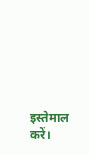इस्तेमाल करें।